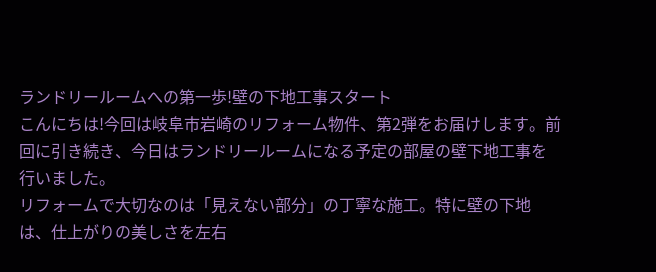ランドリールームへの第一歩!壁の下地工事スタート
こんにちは!今回は岐阜市岩崎のリフォーム物件、第2弾をお届けします。前回に引き続き、今日はランドリールームになる予定の部屋の壁下地工事を行いました。
リフォームで大切なのは「見えない部分」の丁寧な施工。特に壁の下地は、仕上がりの美しさを左右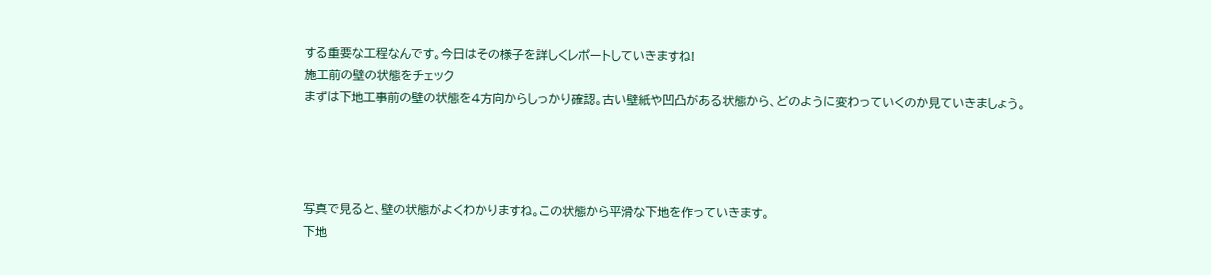する重要な工程なんです。今日はその様子を詳しくレポートしていきますね!
施工前の壁の状態をチェック
まずは下地工事前の壁の状態を4方向からしっかり確認。古い壁紙や凹凸がある状態から、どのように変わっていくのか見ていきましょう。




写真で見ると、壁の状態がよくわかりますね。この状態から平滑な下地を作っていきます。
下地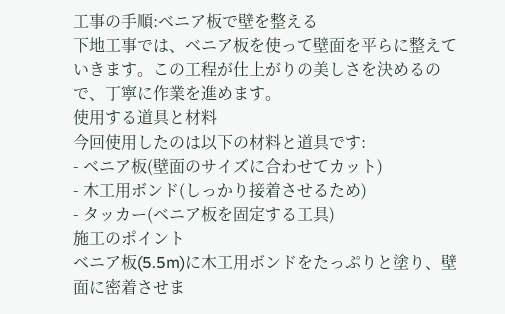工事の手順:ベニア板で壁を整える
下地工事では、ベニア板を使って壁面を平らに整えていきます。この工程が仕上がりの美しさを決めるので、丁寧に作業を進めます。
使用する道具と材料
今回使用したのは以下の材料と道具です:
- ベニア板(壁面のサイズに合わせてカット)
- 木工用ボンド(しっかり接着させるため)
- タッカー(ベニア板を固定する工具)
施工のポイント
ベニア板(5.5m)に木工用ボンドをたっぷりと塗り、壁面に密着させま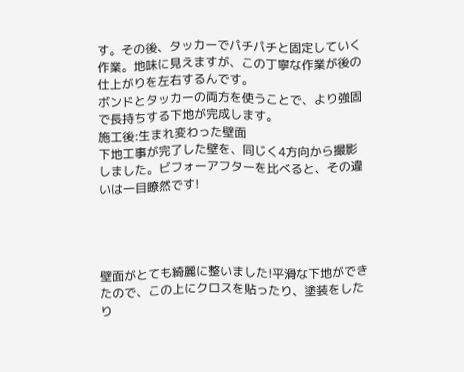す。その後、タッカーでパチパチと固定していく作業。地味に見えますが、この丁寧な作業が後の仕上がりを左右するんです。
ボンドとタッカーの両方を使うことで、より強固で長持ちする下地が完成します。
施工後:生まれ変わった壁面
下地工事が完了した壁を、同じく4方向から撮影しました。ビフォーアフターを比べると、その違いは一目瞭然です!




壁面がとても綺麗に整いました!平滑な下地ができたので、この上にクロスを貼ったり、塗装をしたり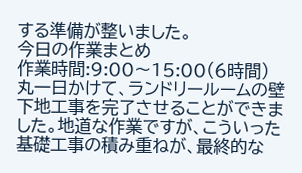する準備が整いました。
今日の作業まとめ
作業時間:9:00〜15:00(6時間)
丸一日かけて、ランドリールームの壁下地工事を完了させることができました。地道な作業ですが、こういった基礎工事の積み重ねが、最終的な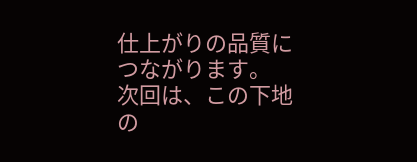仕上がりの品質につながります。
次回は、この下地の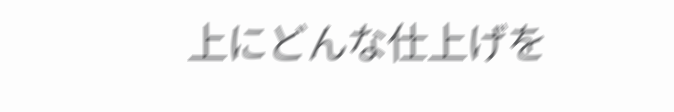上にどんな仕上げを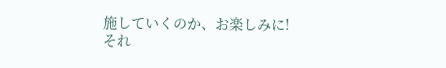施していくのか、お楽しみに!
それ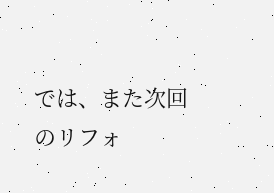では、また次回のリフォ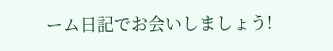ーム日記でお会いしましょう!